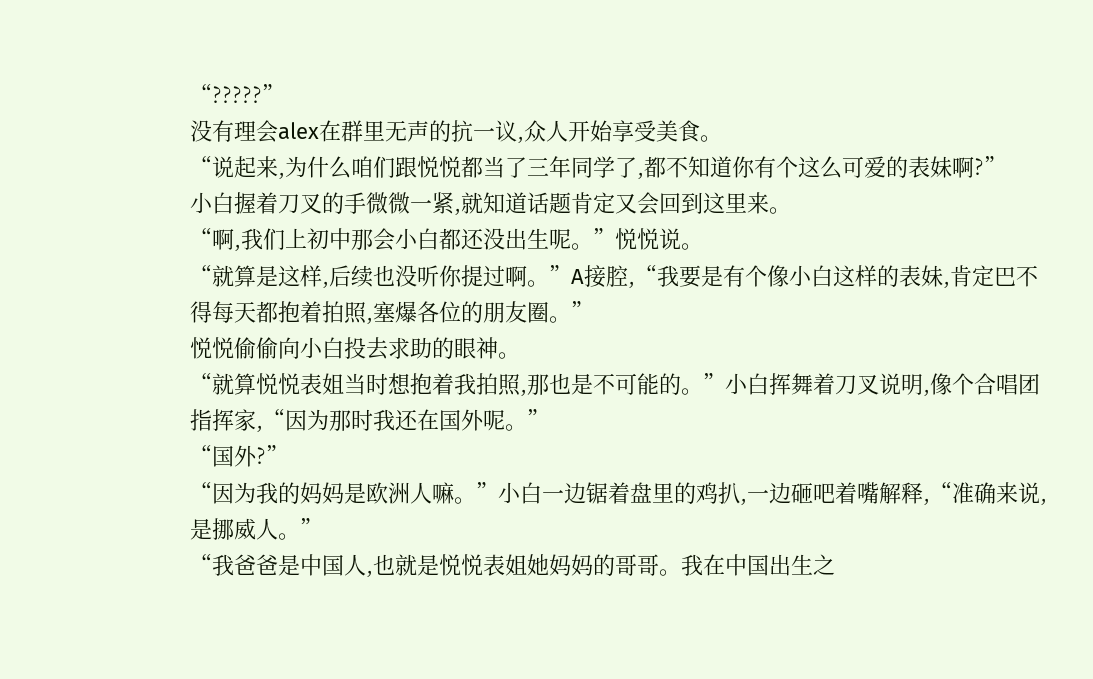“?????”
没有理会alex在群里无声的抗一议,众人开始享受美食。
“说起来,为什么咱们跟悦悦都当了三年同学了,都不知道你有个这么可爱的表妹啊?”
小白握着刀叉的手微微一紧,就知道话题肯定又会回到这里来。
“啊,我们上初中那会小白都还没出生呢。”悦悦说。
“就算是这样,后续也没听你提过啊。”A接腔,“我要是有个像小白这样的表妹,肯定巴不得每天都抱着拍照,塞爆各位的朋友圈。”
悦悦偷偷向小白投去求助的眼神。
“就算悦悦表姐当时想抱着我拍照,那也是不可能的。”小白挥舞着刀叉说明,像个合唱团指挥家,“因为那时我还在国外呢。”
“国外?”
“因为我的妈妈是欧洲人嘛。”小白一边锯着盘里的鸡扒,一边砸吧着嘴解释,“准确来说,是挪威人。”
“我爸爸是中国人,也就是悦悦表姐她妈妈的哥哥。我在中国出生之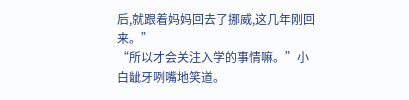后,就跟着妈妈回去了挪威,这几年刚回来。”
“所以才会关注入学的事情嘛。”小白龇牙咧嘴地笑道。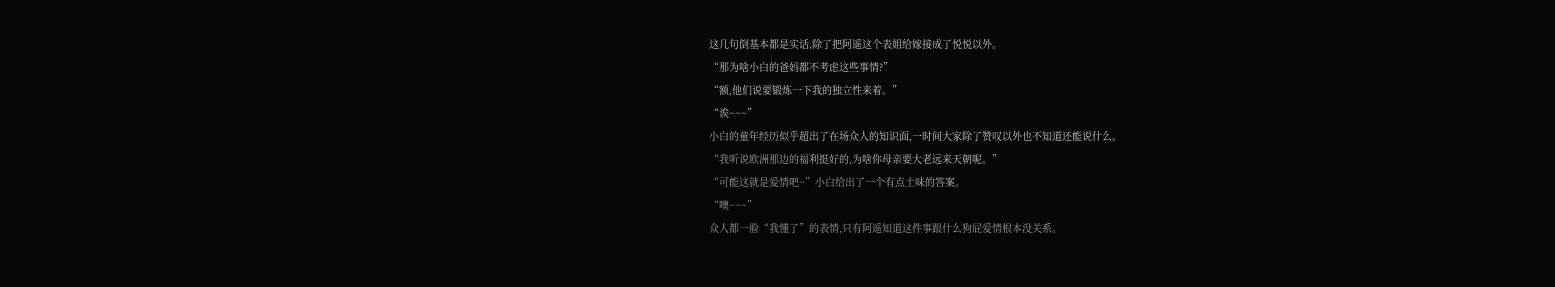这几句倒基本都是实话,除了把阿遥这个表姐给嫁接成了悦悦以外。
“那为啥小白的爸妈都不考虑这些事情?”
“额,他们说要锻炼一下我的独立性来着。”
“诶~~~”
小白的童年经历似乎超出了在场众人的知识面,一时间大家除了赞叹以外也不知道还能说什么。
“我听说欧洲那边的福利挺好的,为啥你母亲要大老远来天朝呢。”
“可能这就是爱情吧~”小白给出了一个有点土味的答案。
“噢~~~”
众人都一脸“我懂了”的表情,只有阿遥知道这件事跟什么狗屁爱情根本没关系。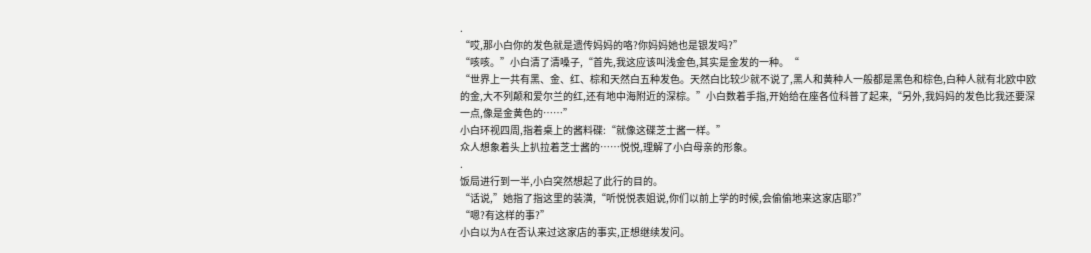.
“哎,那小白你的发色就是遗传妈妈的咯?你妈妈她也是银发吗?”
“咳咳。”小白清了清嗓子,“首先,我这应该叫浅金色,其实是金发的一种。“
“世界上一共有黑、金、红、棕和天然白五种发色。天然白比较少就不说了,黑人和黄种人一般都是黑色和棕色,白种人就有北欧中欧的金,大不列颠和爱尔兰的红,还有地中海附近的深棕。”小白数着手指,开始给在座各位科普了起来,“另外,我妈妈的发色比我还要深一点,像是金黄色的……”
小白环视四周,指着桌上的酱料碟:“就像这碟芝士酱一样。”
众人想象着头上扒拉着芝士酱的……悦悦,理解了小白母亲的形象。
.
饭局进行到一半,小白突然想起了此行的目的。
“话说,”她指了指这里的装潢,“听悦悦表姐说,你们以前上学的时候,会偷偷地来这家店耶?”
“嗯?有这样的事?”
小白以为A在否认来过这家店的事实,正想继续发问。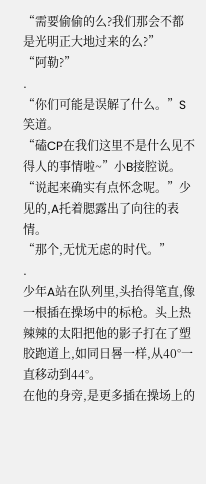“需要偷偷的么?我们那会不都是光明正大地过来的么?”
“阿勒?”
.
“你们可能是误解了什么。”S笑道。
“磕CP在我们这里不是什么见不得人的事情啦~”小B接腔说。
“说起来确实有点怀念呢。”少见的,A托着腮露出了向往的表情。
“那个,无忧无虑的时代。”
.
少年A站在队列里,头抬得笔直,像一根插在操场中的标枪。头上热辣辣的太阳把他的影子打在了塑胶跑道上,如同日晷一样,从40°一直移动到44°。
在他的身旁,是更多插在操场上的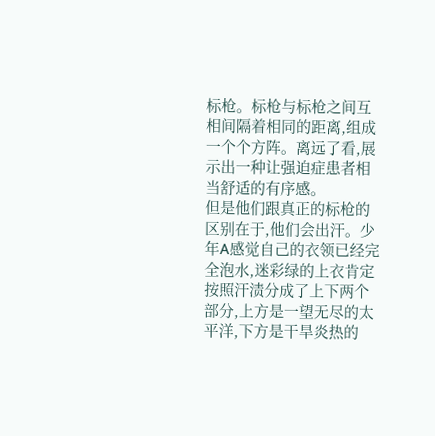标枪。标枪与标枪之间互相间隔着相同的距离,组成一个个方阵。离远了看,展示出一种让强迫症患者相当舒适的有序感。
但是他们跟真正的标枪的区别在于,他们会出汗。少年A感觉自己的衣领已经完全泡水,迷彩绿的上衣肯定按照汗渍分成了上下两个部分,上方是一望无尽的太平洋,下方是干旱炎热的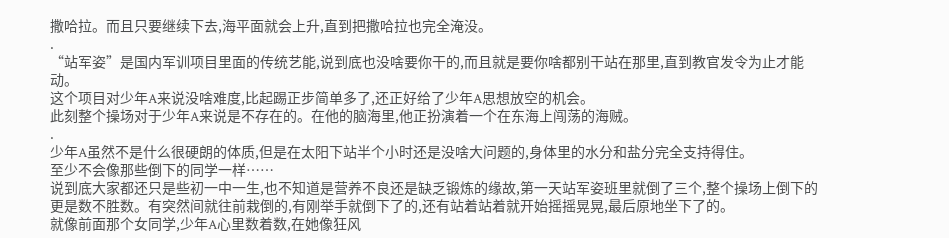撒哈拉。而且只要继续下去,海平面就会上升,直到把撒哈拉也完全淹没。
.
“站军姿”是国内军训项目里面的传统艺能,说到底也没啥要你干的,而且就是要你啥都别干站在那里,直到教官发令为止才能动。
这个项目对少年A来说没啥难度,比起踢正步简单多了,还正好给了少年A思想放空的机会。
此刻整个操场对于少年A来说是不存在的。在他的脑海里,他正扮演着一个在东海上闯荡的海贼。
.
少年A虽然不是什么很硬朗的体质,但是在太阳下站半个小时还是没啥大问题的,身体里的水分和盐分完全支持得住。
至少不会像那些倒下的同学一样……
说到底大家都还只是些初一中一生,也不知道是营养不良还是缺乏锻炼的缘故,第一天站军姿班里就倒了三个,整个操场上倒下的更是数不胜数。有突然间就往前栽倒的,有刚举手就倒下了的,还有站着站着就开始摇摇晃晃,最后原地坐下了的。
就像前面那个女同学,少年A心里数着数,在她像狂风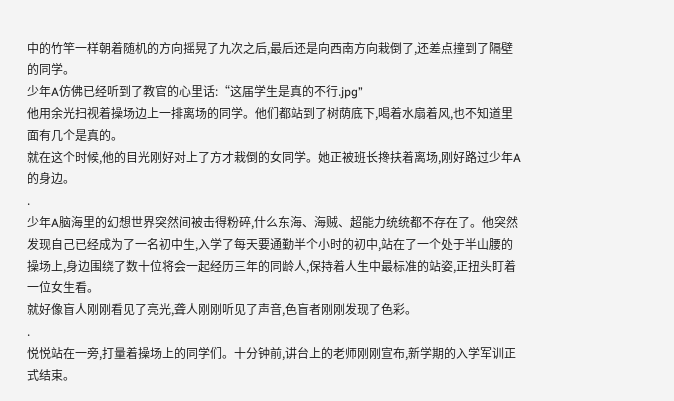中的竹竿一样朝着随机的方向摇晃了九次之后,最后还是向西南方向栽倒了,还差点撞到了隔壁的同学。
少年A仿佛已经听到了教官的心里话:“这届学生是真的不行.jpg”
他用余光扫视着操场边上一排离场的同学。他们都站到了树荫底下,喝着水扇着风,也不知道里面有几个是真的。
就在这个时候,他的目光刚好对上了方才栽倒的女同学。她正被班长搀扶着离场,刚好路过少年A的身边。
.
少年A脑海里的幻想世界突然间被击得粉碎,什么东海、海贼、超能力统统都不存在了。他突然发现自己已经成为了一名初中生,入学了每天要通勤半个小时的初中,站在了一个处于半山腰的操场上,身边围绕了数十位将会一起经历三年的同龄人,保持着人生中最标准的站姿,正扭头盯着一位女生看。
就好像盲人刚刚看见了亮光,聋人刚刚听见了声音,色盲者刚刚发现了色彩。
.
悦悦站在一旁,打量着操场上的同学们。十分钟前,讲台上的老师刚刚宣布,新学期的入学军训正式结束。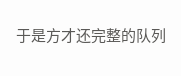于是方才还完整的队列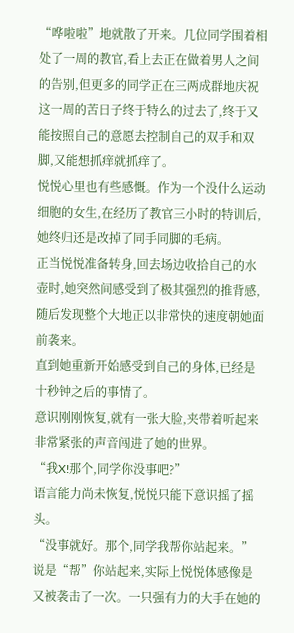“哗啦啦”地就散了开来。几位同学围着相处了一周的教官,看上去正在做着男人之间的告别,但更多的同学正在三两成群地庆祝这一周的苦日子终于特么的过去了,终于又能按照自己的意愿去控制自己的双手和双脚,又能想抓痒就抓痒了。
悦悦心里也有些感慨。作为一个没什么运动细胞的女生,在经历了教官三小时的特训后,她终归还是改掉了同手同脚的毛病。
正当悦悦准备转身,回去场边收拾自己的水壶时,她突然间感受到了极其强烈的推背感,随后发现整个大地正以非常快的速度朝她面前袭来。
直到她重新开始感受到自己的身体,已经是十秒钟之后的事情了。
意识刚刚恢复,就有一张大脸,夹带着听起来非常紧张的声音闯进了她的世界。
“我X!那个,同学你没事吧?”
语言能力尚未恢复,悦悦只能下意识摇了摇头。
“没事就好。那个,同学我帮你站起来。”
说是“帮”你站起来,实际上悦悦体感像是又被袭击了一次。一只强有力的大手在她的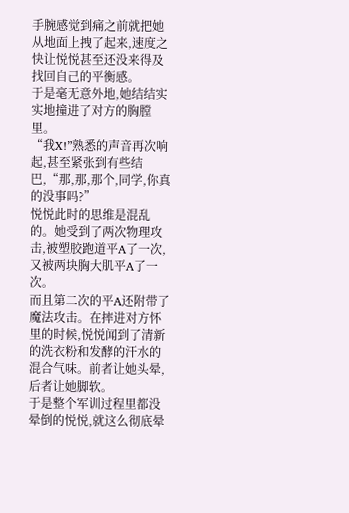手腕感觉到痛之前就把她从地面上拽了起来,速度之快让悦悦甚至还没来得及找回自己的平衡感。
于是毫无意外地,她结结实实地撞进了对方的胸膛里。
“我X!”熟悉的声音再次响起,甚至紧张到有些结巴,“那,那,那个,同学,你真的没事吗?”
悦悦此时的思维是混乱的。她受到了两次物理攻击,被塑胶跑道平A了一次,又被两块胸大肌平A了一次。
而且第二次的平A还附带了魔法攻击。在摔进对方怀里的时候,悦悦闻到了清新的洗衣粉和发酵的汗水的混合气味。前者让她头晕,后者让她脚软。
于是整个军训过程里都没晕倒的悦悦,就这么彻底晕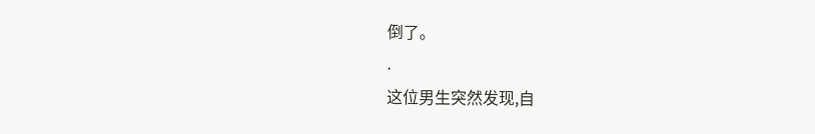倒了。
.
这位男生突然发现,自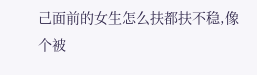己面前的女生怎么扶都扶不稳,像个被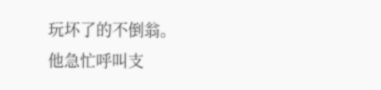玩坏了的不倒翁。
他急忙呼叫支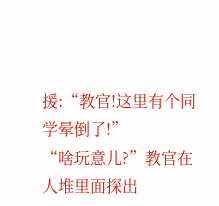援:“教官!这里有个同学晕倒了!”
“啥玩意儿?”教官在人堆里面探出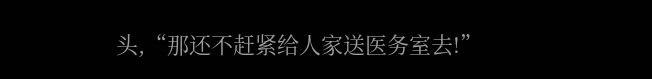头,“那还不赶紧给人家送医务室去!”